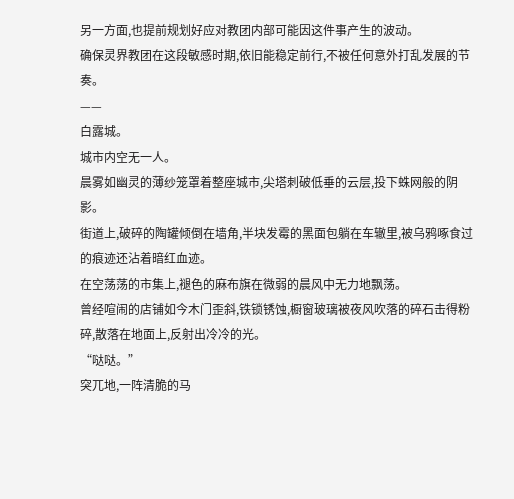另一方面,也提前规划好应对教团内部可能因这件事产生的波动。
确保灵界教团在这段敏感时期,依旧能稳定前行,不被任何意外打乱发展的节奏。
——
白露城。
城市内空无一人。
晨雾如幽灵的薄纱笼罩着整座城市,尖塔刺破低垂的云层,投下蛛网般的阴影。
街道上,破碎的陶罐倾倒在墙角,半块发霉的黑面包躺在车辙里,被乌鸦啄食过的痕迹还沾着暗红血迹。
在空荡荡的市集上,褪色的麻布旗在微弱的晨风中无力地飘荡。
曾经喧闹的店铺如今木门歪斜,铁锁锈蚀,橱窗玻璃被夜风吹落的碎石击得粉碎,散落在地面上,反射出冷冷的光。
“哒哒。”
突兀地,一阵清脆的马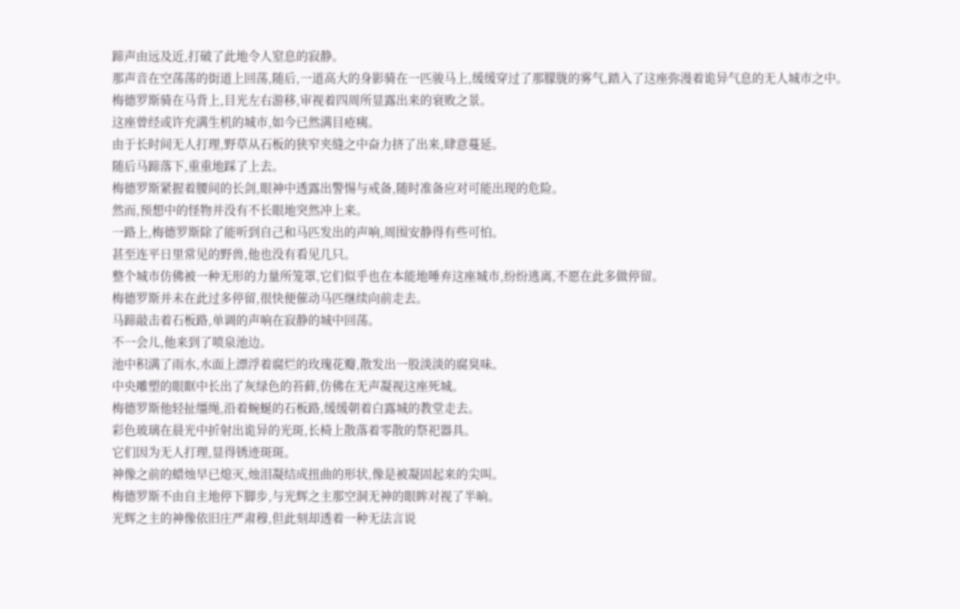蹄声由远及近,打破了此地令人窒息的寂静。
那声音在空荡荡的街道上回荡,随后,一道高大的身影骑在一匹骏马上,缓缓穿过了那朦胧的雾气,踏入了这座弥漫着诡异气息的无人城市之中。
梅德罗斯骑在马背上,目光左右游移,审视着四周所显露出来的衰败之景。
这座曾经或许充满生机的城市,如今已然满目疮痍。
由于长时间无人打理,野草从石板的狭窄夹缝之中奋力挤了出来,肆意蔓延。
随后马蹄落下,重重地踩了上去。
梅德罗斯紧握着腰间的长剑,眼神中透露出警惕与戒备,随时准备应对可能出现的危险。
然而,预想中的怪物并没有不长眼地突然冲上来。
一路上,梅德罗斯除了能听到自己和马匹发出的声响,周围安静得有些可怕。
甚至连平日里常见的野兽,他也没有看见几只。
整个城市仿佛被一种无形的力量所笼罩,它们似乎也在本能地唾弃这座城市,纷纷逃离,不愿在此多做停留。
梅德罗斯并未在此过多停留,很快便催动马匹继续向前走去。
马蹄敲击着石板路,单调的声响在寂静的城中回荡。
不一会儿,他来到了喷泉池边。
池中积满了雨水,水面上漂浮着腐烂的玫瑰花瓣,散发出一股淡淡的腐臭味。
中央雕塑的眼眶中长出了灰绿色的苔藓,仿佛在无声凝视这座死城。
梅德罗斯他轻扯缰绳,沿着蜿蜒的石板路,缓缓朝着白露城的教堂走去。
彩色玻璃在晨光中折射出诡异的光斑,长椅上散落着零散的祭祀器具。
它们因为无人打理,显得锈迹斑斑。
神像之前的蜡烛早已熄灭,烛泪凝结成扭曲的形状,像是被凝固起来的尖叫。
梅德罗斯不由自主地停下脚步,与光辉之主那空洞无神的眼眸对视了半晌。
光辉之主的神像依旧庄严肃穆,但此刻却透着一种无法言说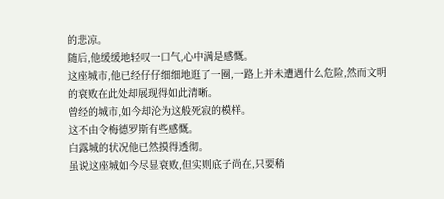的悲凉。
随后,他缓缓地轻叹一口气,心中满是感慨。
这座城市,他已经仔仔细细地逛了一圈,一路上并未遭遇什么危险,然而文明的衰败在此处却展现得如此清晰。
曾经的城市,如今却沦为这般死寂的模样。
这不由令梅德罗斯有些感慨。
白露城的状况他已然摸得透彻。
虽说这座城如今尽显衰败,但实则底子尚在,只要稍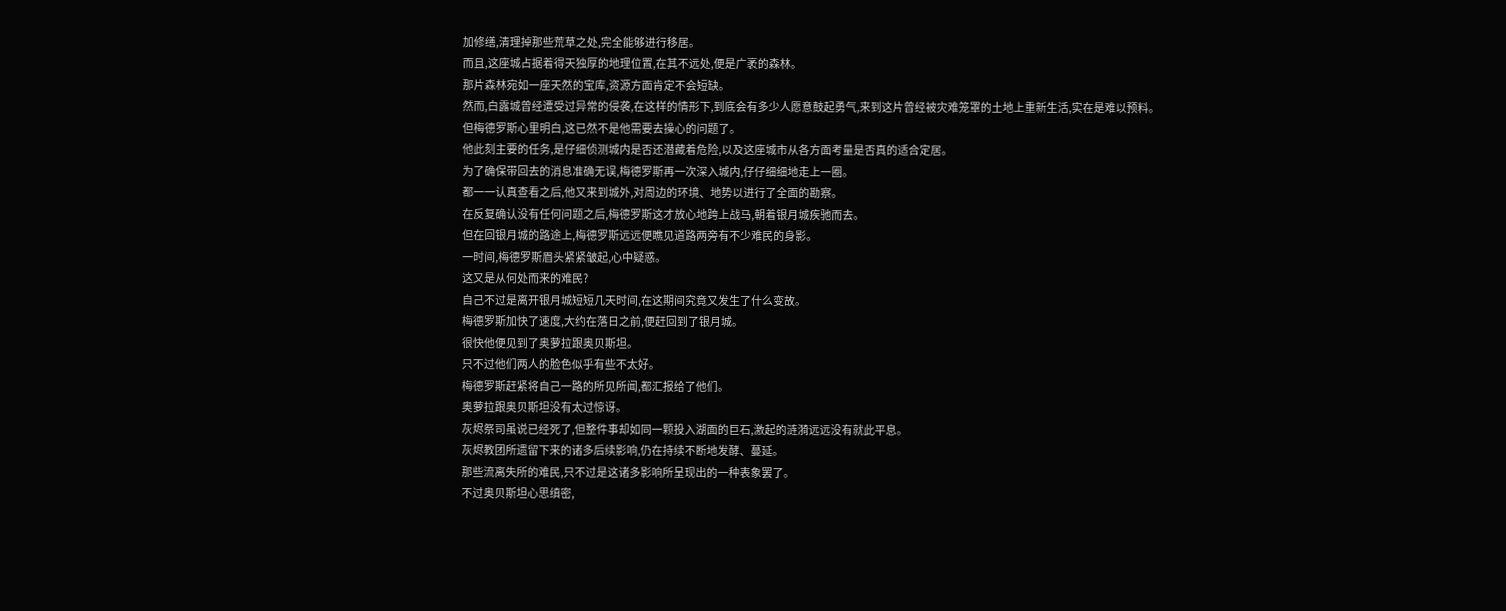加修缮,清理掉那些荒草之处,完全能够进行移居。
而且,这座城占据着得天独厚的地理位置,在其不远处,便是广袤的森林。
那片森林宛如一座天然的宝库,资源方面肯定不会短缺。
然而,白露城曾经遭受过异常的侵袭,在这样的情形下,到底会有多少人愿意鼓起勇气,来到这片曾经被灾难笼罩的土地上重新生活,实在是难以预料。
但梅德罗斯心里明白,这已然不是他需要去操心的问题了。
他此刻主要的任务,是仔细侦测城内是否还潜藏着危险,以及这座城市从各方面考量是否真的适合定居。
为了确保带回去的消息准确无误,梅德罗斯再一次深入城内,仔仔细细地走上一圈。
都一一认真查看之后,他又来到城外,对周边的环境、地势以进行了全面的勘察。
在反复确认没有任何问题之后,梅德罗斯这才放心地跨上战马,朝着银月城疾驰而去。
但在回银月城的路途上,梅德罗斯远远便瞧见道路两旁有不少难民的身影。
一时间,梅德罗斯眉头紧紧皱起,心中疑惑。
这又是从何处而来的难民?
自己不过是离开银月城短短几天时间,在这期间究竟又发生了什么变故。
梅德罗斯加快了速度,大约在落日之前,便赶回到了银月城。
很快他便见到了奥萝拉跟奥贝斯坦。
只不过他们两人的脸色似乎有些不太好。
梅德罗斯赶紧将自己一路的所见所闻,都汇报给了他们。
奥萝拉跟奥贝斯坦没有太过惊讶。
灰烬祭司虽说已经死了,但整件事却如同一颗投入湖面的巨石,激起的涟漪远远没有就此平息。
灰烬教团所遗留下来的诸多后续影响,仍在持续不断地发酵、蔓延。
那些流离失所的难民,只不过是这诸多影响所呈现出的一种表象罢了。
不过奥贝斯坦心思缜密,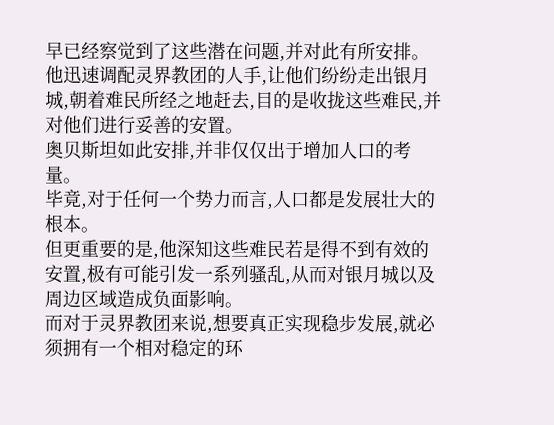早已经察觉到了这些潜在问题,并对此有所安排。
他迅速调配灵界教团的人手,让他们纷纷走出银月城,朝着难民所经之地赶去,目的是收拢这些难民,并对他们进行妥善的安置。
奥贝斯坦如此安排,并非仅仅出于增加人口的考量。
毕竟,对于任何一个势力而言,人口都是发展壮大的根本。
但更重要的是,他深知这些难民若是得不到有效的安置,极有可能引发一系列骚乱,从而对银月城以及周边区域造成负面影响。
而对于灵界教团来说,想要真正实现稳步发展,就必须拥有一个相对稳定的环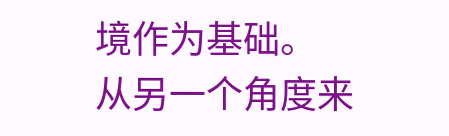境作为基础。
从另一个角度来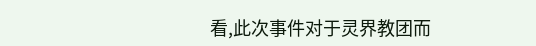看,此次事件对于灵界教团而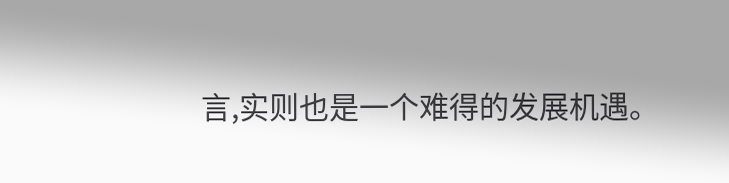言,实则也是一个难得的发展机遇。